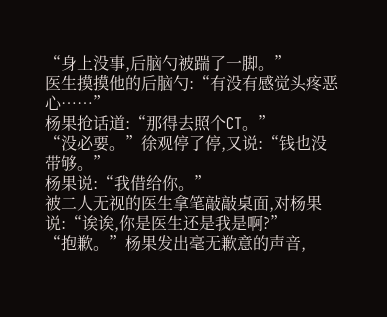“身上没事,后脑勺被踹了一脚。”
医生摸摸他的后脑勺:“有没有感觉头疼恶心……”
杨果抢话道:“那得去照个CT。”
“没必要。”徐观停了停,又说:“钱也没带够。”
杨果说:“我借给你。”
被二人无视的医生拿笔敲敲桌面,对杨果说:“诶诶,你是医生还是我是啊?”
“抱歉。”杨果发出毫无歉意的声音,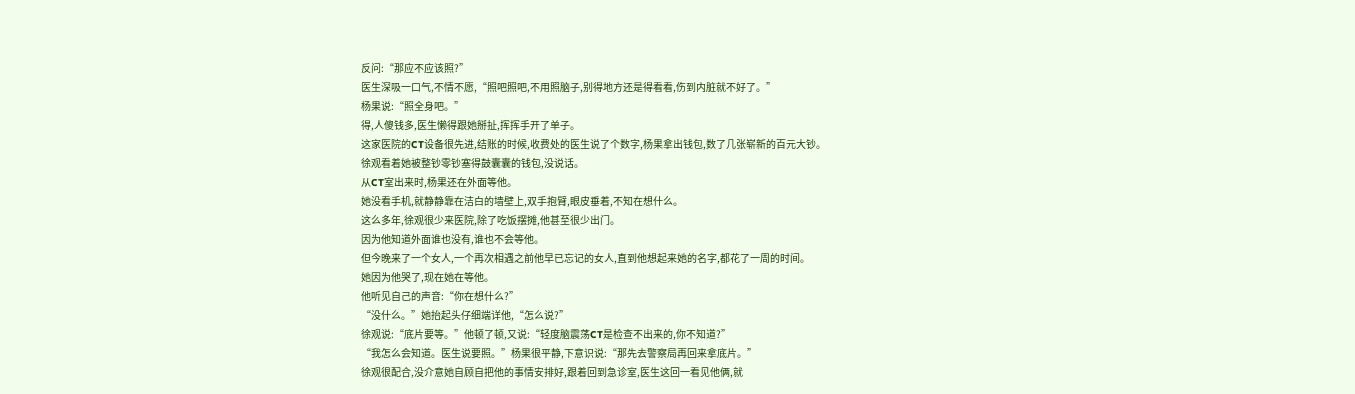反问:“那应不应该照?”
医生深吸一口气,不情不愿,“照吧照吧,不用照脑子,别得地方还是得看看,伤到内脏就不好了。”
杨果说:“照全身吧。”
得,人傻钱多,医生懒得跟她掰扯,挥挥手开了单子。
这家医院的CT设备很先进,结账的时候,收费处的医生说了个数字,杨果拿出钱包,数了几张崭新的百元大钞。
徐观看着她被整钞零钞塞得鼓囊囊的钱包,没说话。
从CT室出来时,杨果还在外面等他。
她没看手机,就静静靠在洁白的墙壁上,双手抱臂,眼皮垂着,不知在想什么。
这么多年,徐观很少来医院,除了吃饭摆摊,他甚至很少出门。
因为他知道外面谁也没有,谁也不会等他。
但今晚来了一个女人,一个再次相遇之前他早已忘记的女人,直到他想起来她的名字,都花了一周的时间。
她因为他哭了,现在她在等他。
他听见自己的声音:“你在想什么?”
“没什么。”她抬起头仔细端详他,“怎么说?”
徐观说:“底片要等。”他顿了顿,又说:“轻度脑震荡CT是检查不出来的,你不知道?”
“我怎么会知道。医生说要照。”杨果很平静,下意识说:“那先去警察局再回来拿底片。”
徐观很配合,没介意她自顾自把他的事情安排好,跟着回到急诊室,医生这回一看见他俩,就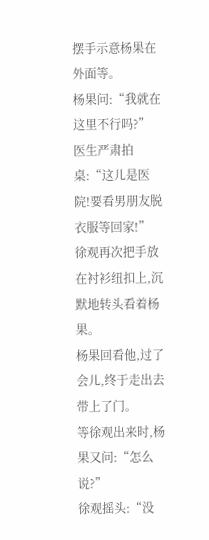摆手示意杨果在外面等。
杨果问:“我就在这里不行吗?”
医生严肃拍桌:“这儿是医院!要看男朋友脱衣服等回家!”
徐观再次把手放在衬衫纽扣上,沉默地转头看着杨果。
杨果回看他,过了会儿,终于走出去带上了门。
等徐观出来时,杨果又问:“怎么说?”
徐观摇头:“没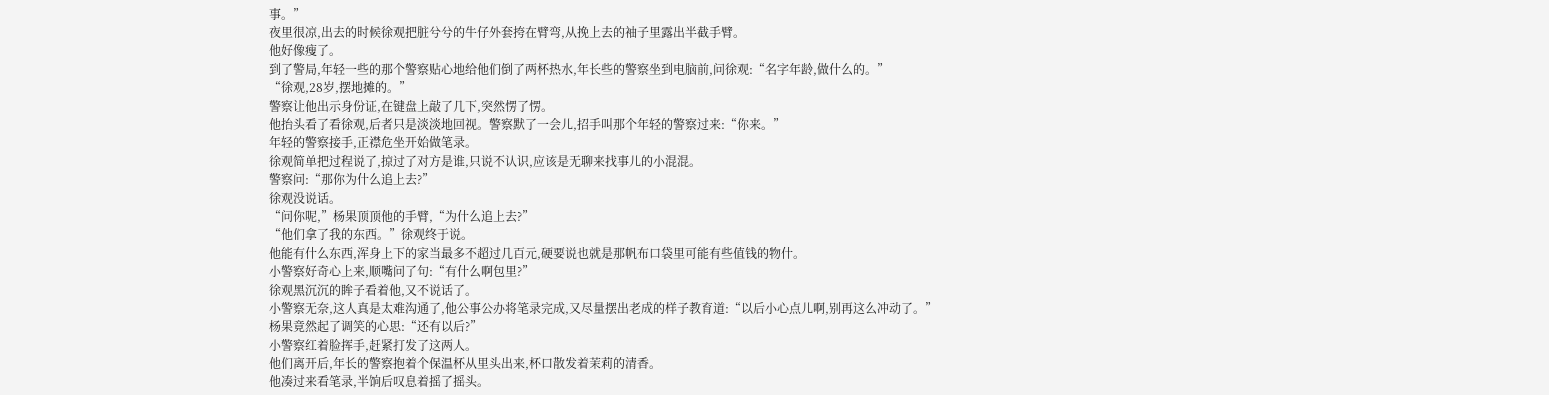事。”
夜里很凉,出去的时候徐观把脏兮兮的牛仔外套挎在臂弯,从挽上去的袖子里露出半截手臂。
他好像瘦了。
到了警局,年轻一些的那个警察贴心地给他们倒了两杯热水,年长些的警察坐到电脑前,问徐观:“名字年龄,做什么的。”
“徐观,28岁,摆地摊的。”
警察让他出示身份证,在键盘上敲了几下,突然愣了愣。
他抬头看了看徐观,后者只是淡淡地回视。警察默了一会儿,招手叫那个年轻的警察过来:“你来。”
年轻的警察接手,正襟危坐开始做笔录。
徐观简单把过程说了,掠过了对方是谁,只说不认识,应该是无聊来找事儿的小混混。
警察问:“那你为什么追上去?”
徐观没说话。
“问你呢,”杨果顶顶他的手臂,“为什么追上去?”
“他们拿了我的东西。”徐观终于说。
他能有什么东西,浑身上下的家当最多不超过几百元,硬要说也就是那帆布口袋里可能有些值钱的物什。
小警察好奇心上来,顺嘴问了句:“有什么啊包里?”
徐观黑沉沉的眸子看着他,又不说话了。
小警察无奈,这人真是太难沟通了,他公事公办将笔录完成,又尽量摆出老成的样子教育道:“以后小心点儿啊,别再这么冲动了。”
杨果竟然起了调笑的心思:“还有以后?”
小警察红着脸挥手,赶紧打发了这两人。
他们离开后,年长的警察抱着个保温杯从里头出来,杯口散发着茉莉的清香。
他凑过来看笔录,半饷后叹息着摇了摇头。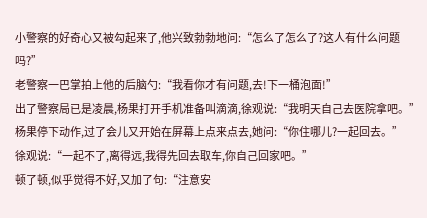小警察的好奇心又被勾起来了,他兴致勃勃地问:“怎么了怎么了?这人有什么问题吗?”
老警察一巴掌拍上他的后脑勺:“我看你才有问题,去!下一桶泡面!”
出了警察局已是凌晨,杨果打开手机准备叫滴滴,徐观说:“我明天自己去医院拿吧。”
杨果停下动作,过了会儿又开始在屏幕上点来点去,她问:“你住哪儿?一起回去。”
徐观说:“一起不了,离得远,我得先回去取车,你自己回家吧。”
顿了顿,似乎觉得不好,又加了句:“注意安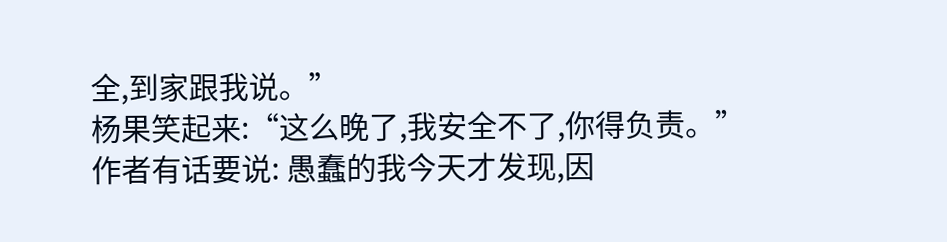全,到家跟我说。”
杨果笑起来:“这么晚了,我安全不了,你得负责。”
作者有话要说: 愚蠢的我今天才发现,因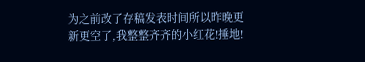为之前改了存稿发表时间所以昨晚更新更空了,我整整齐齐的小红花!捶地!